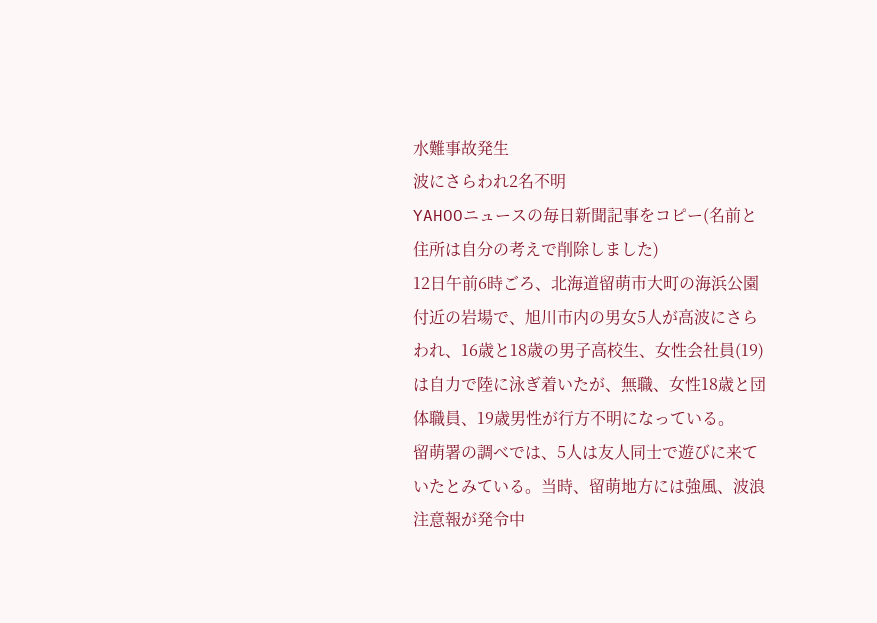水難事故発生
波にさらわれ2名不明
YAHOOニュースの毎日新聞記事をコピー(名前と住所は自分の考えで削除しました)
12日午前6時ごろ、北海道留萌市大町の海浜公園付近の岩場で、旭川市内の男女5人が高波にさらわれ、16歳と18歳の男子高校生、女性会社員(19)は自力で陸に泳ぎ着いたが、無職、女性18歳と団体職員、19歳男性が行方不明になっている。
留萌署の調べでは、5人は友人同士で遊びに来ていたとみている。当時、留萌地方には強風、波浪注意報が発令中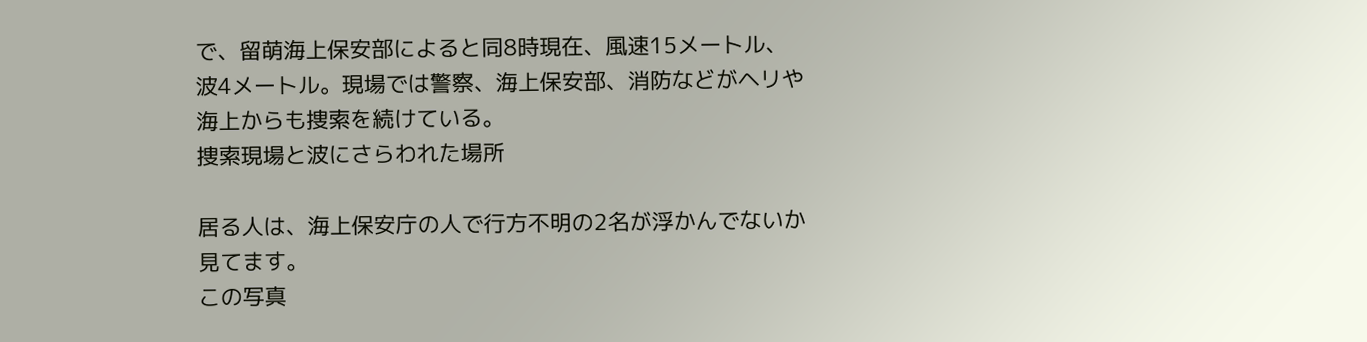で、留萌海上保安部によると同8時現在、風速15メートル、波4メートル。現場では警察、海上保安部、消防などがヘリや海上からも捜索を続けている。
捜索現場と波にさらわれた場所

居る人は、海上保安庁の人で行方不明の2名が浮かんでないか見てます。
この写真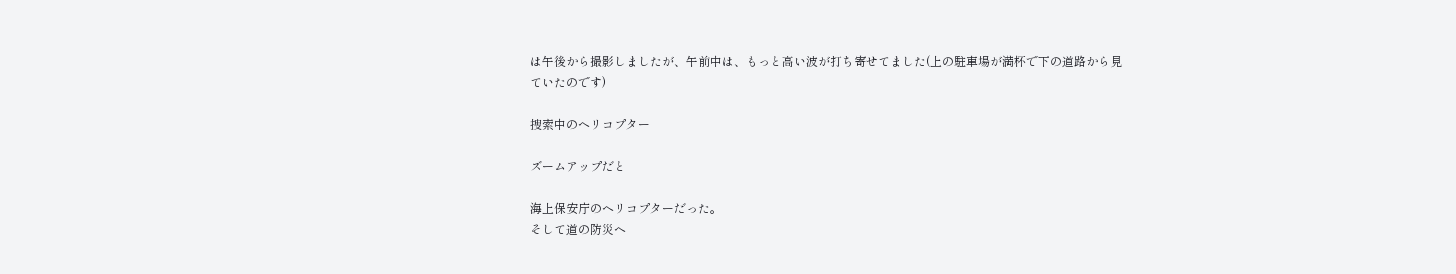は午後から撮影しましたが、午前中は、もっと高い波が打ち寄せてました(上の駐車場が満杯で下の道路から見ていたのです)

捜索中のヘリコプター

ズームアップだと

海上保安庁のヘリコプターだった。
そして道の防災ヘ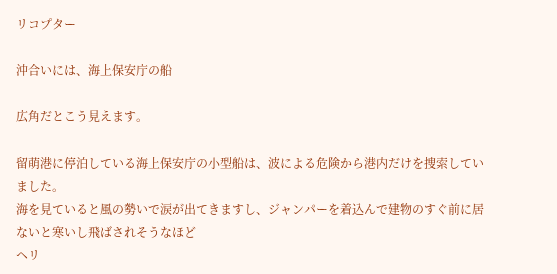リコプター

沖合いには、海上保安庁の船

広角だとこう見えます。

留萌港に停泊している海上保安庁の小型船は、波による危険から港内だけを捜索していました。
海を見ていると風の勢いで涙が出てきますし、ジャンパーを着込んで建物のすぐ前に居ないと寒いし飛ばされそうなほど
ヘリ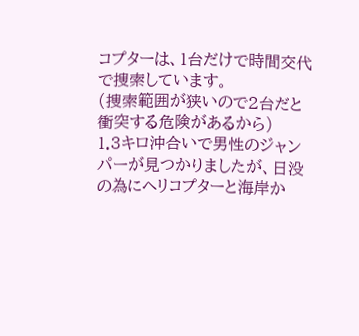コプターは、1台だけで時間交代で捜索しています。
(捜索範囲が狭いので2台だと衝突する危険があるから)
1.3キロ沖合いで男性のジャンパーが見つかりましたが、日没の為にヘリコプターと海岸か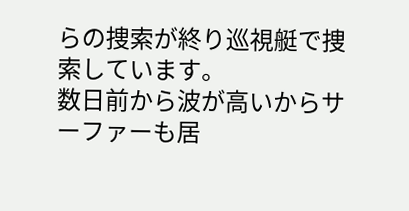らの捜索が終り巡視艇で捜索しています。
数日前から波が高いからサーファーも居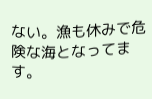ない。漁も休みで危険な海となってます。